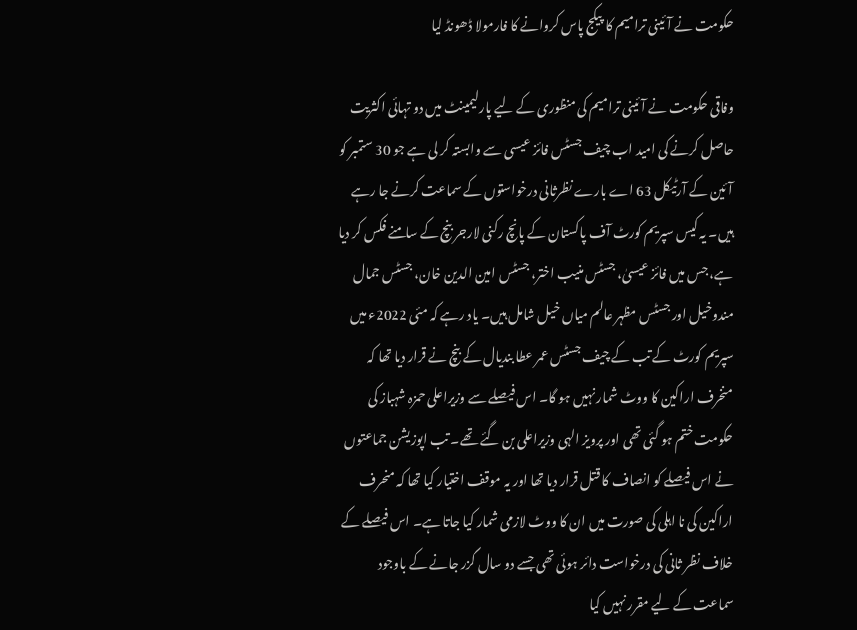حکومت نے آئینی ترامیم کا پیکج پاس کروانے کا فارمولا ڈھونڈ لیا

وفاقی حکومت نے آئینی ترامیم کی منظوری کے لیے پارلیمینٹ میں دو تہائی اکثریت حاصل کرنے کی امید اب چیف جسٹس فائز عیسی سے وابستہ کر لی ہے جو 30 ستمبر کو آئین کے آرٹیکل 63 اے بارے نظرثانی درخواستوں کے سماعت کرنے جا رہے ہیں۔ یہ کیس سپریم کورٹ آف پاکستان کے پانچ رکنی لارجر بنچ کے سامنے فکس کر دیا ہے، جس میں فائز عیسیٰ، جسٹس منیب اختر، جسٹس امین الدین خان، جسٹس جمال مندوخیل اور جسٹس مظہر عالم میاں خیل شامل ہیں۔ یاد رہے کہ مئی 2022ء میں سپریم کورٹ کے تب کے چیف جسٹس عمر عطا بندیال کے بنچ نے قرار دیا تھا کہ منخرف اراکین کا ووٹ شمار نہیں ہو گا۔ اس فیصلے سے وزیراعلی حمزہ شہباز کی حکومت ختم ہو گئی تھی اور پرویز الہی وزیراعلی بن گئے تھے۔ تب اپوزیشن جماعتوں نے اس فیصلے کو انصاف کا قتل قرار دیا تھا اور یہ موقف اختیار کیا تھا کہ منحرف اراکین کی نا اہلی کی صورت میں ان کا ووٹ لازمی شمار کیا جاتا ہے۔ اس فیصلے کے خلاف نظر ثانی کی درخواست دائر ہوئی تھی جسے دو سال گزر جانے کے باوجود سماعت کے لیے مقرر نہیں کیا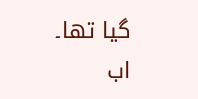گیا تھا۔ اب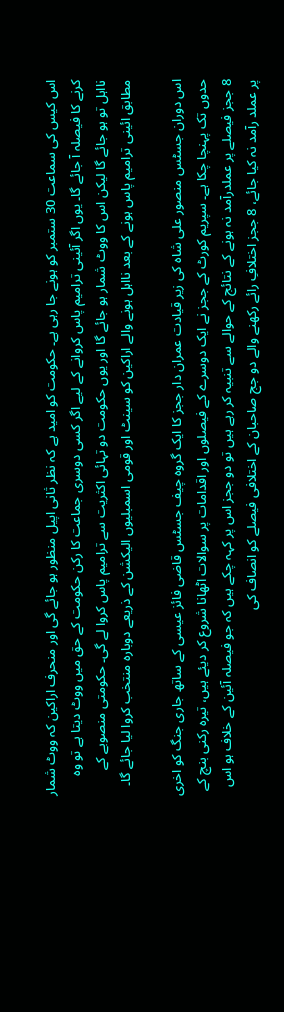اس کیس کی سماعت 30 ستمبر کو ہونے جا رہی ہے۔ حکومت کو امید ہے کہ نظر ثانی اپیل منظور ہو جائے گی اور منحرف اراکین کہ ووٹ شمار کرنے کا فیصلہ آ جائے گا۔ یوں اگر آئینی ترامیم پاس کروانے کے لیے اگر کسی دوسری جماعت کا رکن حکومت کے حق میں ووٹ دیتا ہے تو وہ نااہل تو ہو جائے گا لیکن اس کا ووٹ شمار ہو جائے گا اور یوں حکومت دو تہائی اکثریت سے ترامیم پاس کروا لے گی۔ حکومتی منصوبے کے مطابق ائینی ترامیم پاس ہونے کے بعد نااہل ہونے والے اراکین کو سینٹ اور قومی اسمبلیوں الیکشن کے ذریعے دوبارہ منتخب کروا لیا جائے گا۔

اس دوران جسٹس منصور علی شاہ کی زیر قیادت عمران دار ججز کا ایک گروہ چیف جسٹس قاضی فائز عیسی کے ساتھ جاری جنگ کو اخری حدوں تک پہنچا چکا ہے۔ سپریم کورٹ کے ججز نے ایک دوسرے کے فیصلوں اور اقدامات پر سوالات اٹھانا شروع کر دیئے ہیں، تیرہ رکنی بنچ کے 8 ججز فیصلے پر عملدرآمد نہ ہونے کے نتائج کے حوالے سے تنبیہ کر رہے ہیں تو دو ججز اس پر کہہ چکے ہیں کہ جو فیصلہ آئین کے خلاف ہو اس پر عملد رآمد نہ کیا جائے، 8 ججز اختلافِ رائے رکھنے والے دو جج صاحبان کے اختلافی فیصلے کو انصاف کی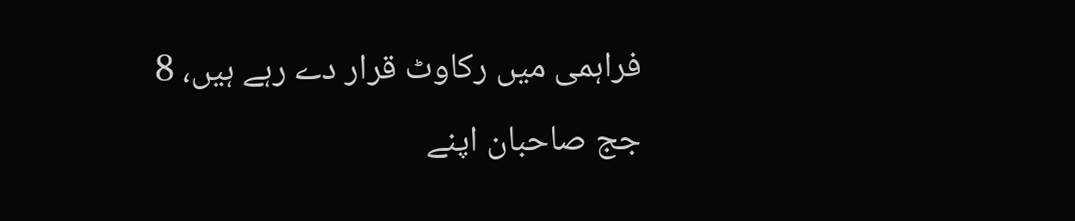فراہمی میں رکاوٹ قرار دے رہے ہیں، 8 جج صاحبان اپنے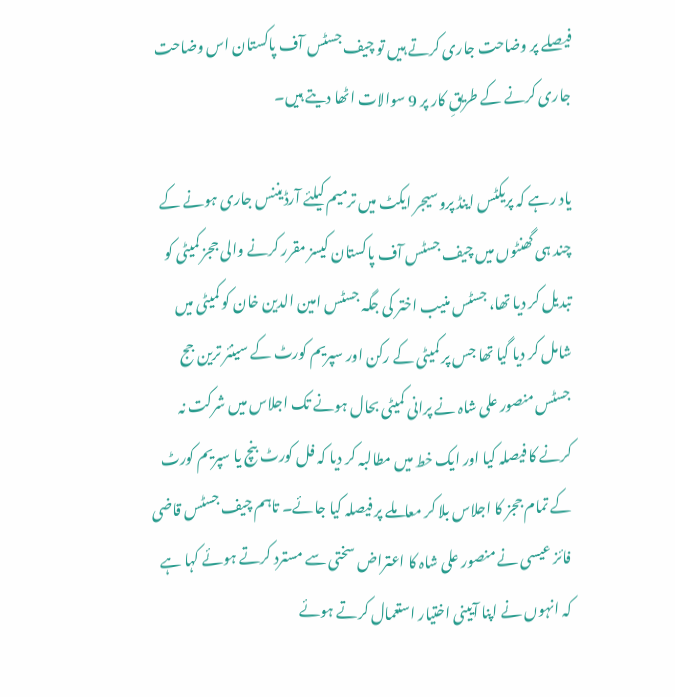فیصلے پر وضاحت جاری کرتے ہیں تو چیف جسٹس آف پاکستان اس وضاحت جاری کرنے کے طریقِ کار پر 9 سوالات اٹھا دیتے ہیں۔

یاد رہے کہ پریکٹس اینڈ پروسیجر ایکٹ میں ترمیم کیلئے آرڈیننس جاری ہونے کے چند ہی گھنٹوں میں چیف جسٹس آف پاکستان کیسز مقرر کرنے والی ججز کمیٹی کو تبدیل کر دیا تھا، جسٹس منیب اختر کی جگہ جسٹس امین الدین خان کو کمیٹی میں شامل کر دیا گیا تھا جس پر کمیٹی کے رکن اور سپریم کورٹ کے سینئر ترین جج جسٹس منصور علی شاہ نے پرانی کمیٹی بحال ہونے تک اجلاس میں شرکت نہ کرنے کا فیصلہ کیا اور ایک خط میں مطالبہ کر دیا کہ فل کورٹ بنچ یا سپریم کورٹ کے تمام ججز کا اجلاس بلا کر معاملے پر فیصلہ کیا جائے۔ تاہم چیف جسٹس قاضی فائز عیسی نے منصور علی شاہ کا اعتراض سختی سے مسترد کرتے ہوئے کہا ہے کہ انہوں نے اپنا آیینی اختیار استعمال کرتے ہوئے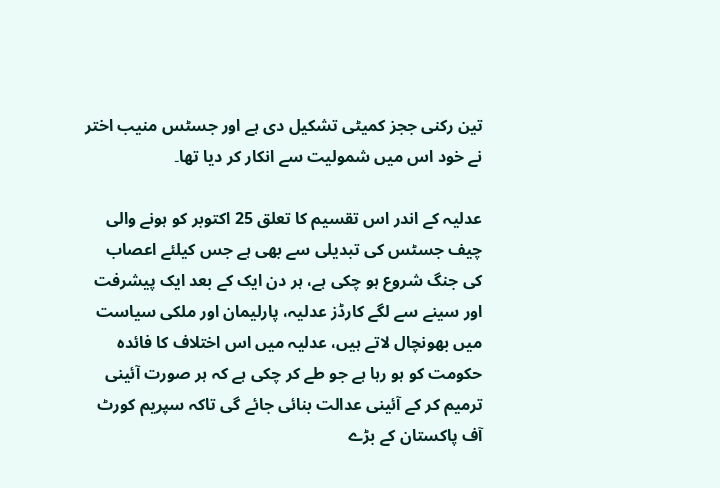تین رکنی ججز کمیٹی تشکیل دی ہے اور جسٹس منیب اختر نے خود اس میں شمولیت سے انکار کر دیا تھا۔

عدلیہ کے اندر اس تقسیم کا تعلق 25 اکتوبر کو ہونے والی چیف جسٹس کی تبدیلی سے بھی ہے جس کیلئے اعصاب کی جنگ شروع ہو چکی ہے، ہر دن ایک کے بعد ایک پیشرفت اور سینے سے لگے کارڈز عدلیہ، پارلیمان اور ملکی سیاست میں بھونچال لاتے ہیں، عدلیہ میں اس اختلاف کا فائدہ حکومت کو ہو رہا ہے جو طے کر چکی ہے کہ ہر صورت آئینی ترمیم کر کے آئینی عدالت بنائی جائے گی تاکہ سپریم کورٹ آف پاکستان کے بڑے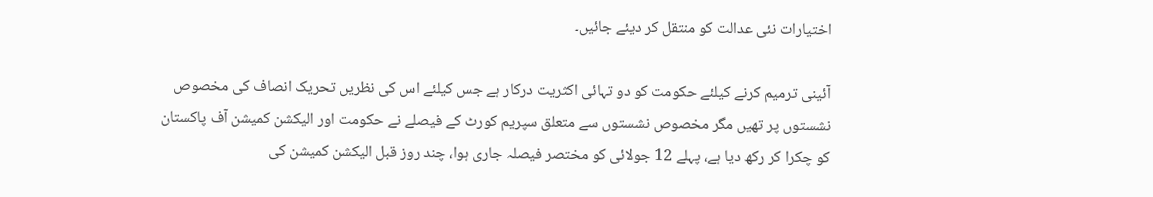اختیارات نئی عدالت کو منتقل کر دیئے جائیں۔

آئینی ترمیم کرنے کیلئے حکومت کو دو تہائی اکثریت درکار ہے جس کیلئے اس کی نظریں تحریک انصاف کی مخصوص نشستوں پر تھیں مگر مخصوص نشستوں سے متعلق سپریم کورٹ کے فیصلے نے حکومت اور الیکشن کمیشن آف پاکستان کو چکرا کر رکھ دیا ہے، پہلے 12 جولائی کو مختصر فیصلہ جاری ہوا، چند روز قبل الیکشن کمیشن کی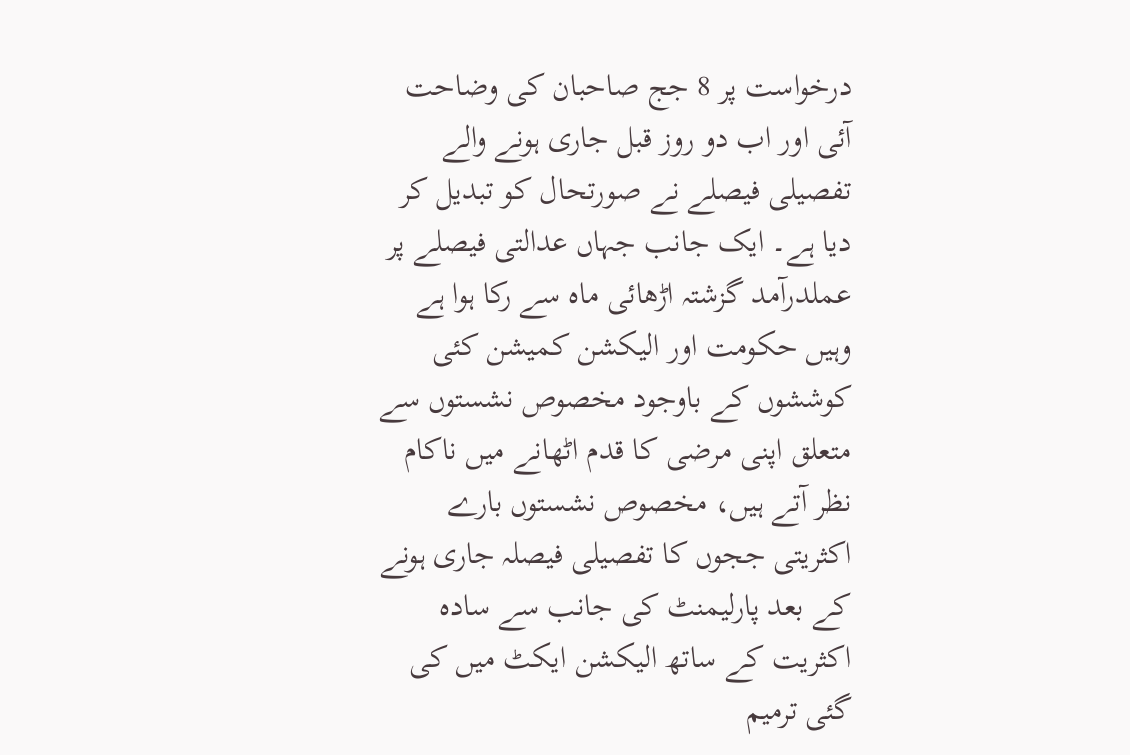درخواست پر 8 جج صاحبان کی وضاحت آئی اور اب دو روز قبل جاری ہونے والے تفصیلی فیصلے نے صورتحال کو تبدیل کر دیا ہے۔ ایک جانب جہاں عدالتی فیصلے پر عملدرآمد گزشتہ اڑھائی ماہ سے رکا ہوا ہے وہیں حکومت اور الیکشن کمیشن کئی کوششوں کے باوجود مخصوص نشستوں سے متعلق اپنی مرضی کا قدم اٹھانے میں ناکام نظر آتے ہیں، مخصوص نشستوں بارے اکثریتی ججوں کا تفصیلی فیصلہ جاری ہونے کے بعد پارلیمنٹ کی جانب سے سادہ اکثریت کے ساتھ الیکشن ایکٹ میں کی گئی ترمیم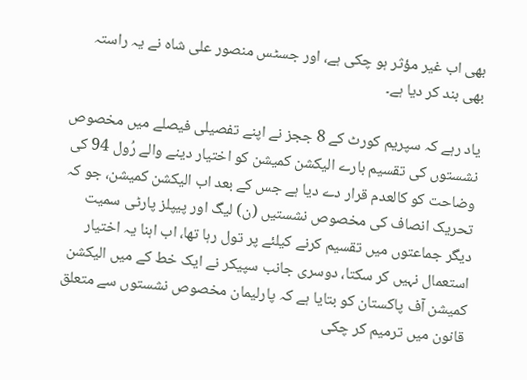بھی اب غیر مؤثر ہو چکی ہے، اور جسٹس منصور علی شاہ نے یہ راستہ بھی بند کر دیا ہے۔

یاد رہے کہ سپریم کورٹ کے 8 ججز نے اپنے تفصیلی فیصلے میں مخصوص نشستوں کی تقسیم بارے الیکشن کمیشن کو اختیار دینے والے رُول 94 کی وضاحت کو کالعدم قرار دے دیا ہے جس کے بعد اب الیکشن کمیشن، جو کہ تحریک انصاف کی مخصوص نشستیں (ن) لیگ اور پیپلز پارٹی سمیت دیگر جماعتوں میں تقسیم کرنے کیلئے پر تول رہا تھا، اب اہنا یہ اختیار استعمال نہیں کر سکتا، دوسری جانب سپیکر نے ایک خط کے میں الیکشن کمیشن آف پاکستان کو بتایا ہے کہ پارلیمان مخصوص نشستوں سے متعلق قانون میں ترمیم کر چکی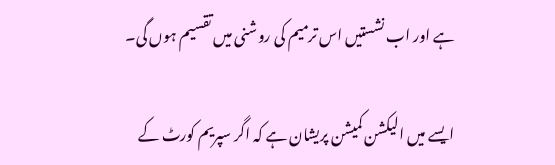ہے اور اب نشستیں اس ترمیم کی روشنی میں تقسیم ہوں گی۔

ایسے میں الیکشن کمیشن پریشان ہے کہ اگر سپریم کورٹ کے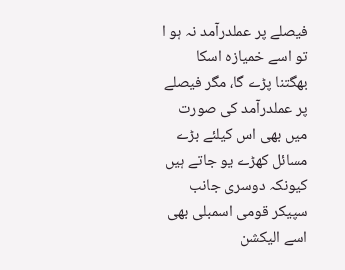فیصلے پر عملدرآمد نہ ہو ا تو اسے خمیازہ اسکا بھگتنا پڑے گا، مگر فیصلے پر عملدرآمد کی صورت میں بھی اس کیلئے بڑے مسائل کھڑے یو جاتے ہیں کیونکہ دوسری جانب سپیکر قومی اسمبلی بھی اسے الیکشن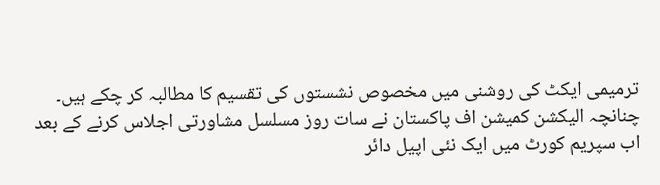ترمیمی ایکٹ کی روشنی میں مخصوص نشستوں کی تقسیم کا مطالبہ کر چکے ہیں۔ چنانچہ الیکشن کمیشن اف پاکستان نے سات روز مسلسل مشاورتی اجلاس کرنے کے بعد اب سپریم کورٹ میں ایک نئی اپیل دائر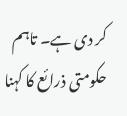کر دی ہے۔ تاہم حکومتی ذرائع کا کہنا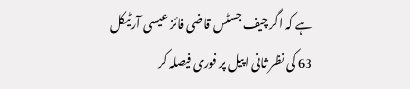ہے کہ اگر چیف جسٹس قاضی فائز عیسی آرٹیکل 63 کی نظر ثانی اپیل پر فوری فیصلہ کر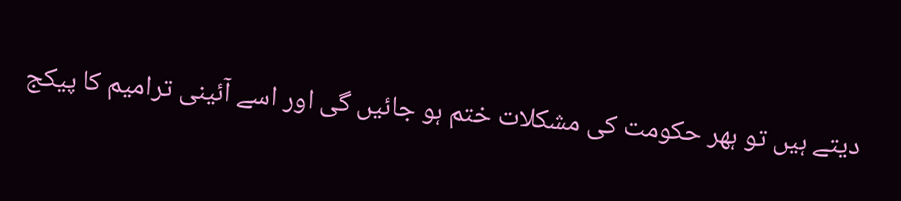دیتے ہیں تو ہھر حکومت کی مشکلات ختم ہو جائیں گی اور اسے آئینی ترامیم کا پیکج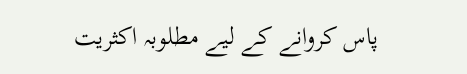پاس کروانے کے لیے مطلوبہ اکثریت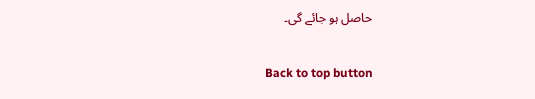حاصل ہو جائے گی۔

Back to top button